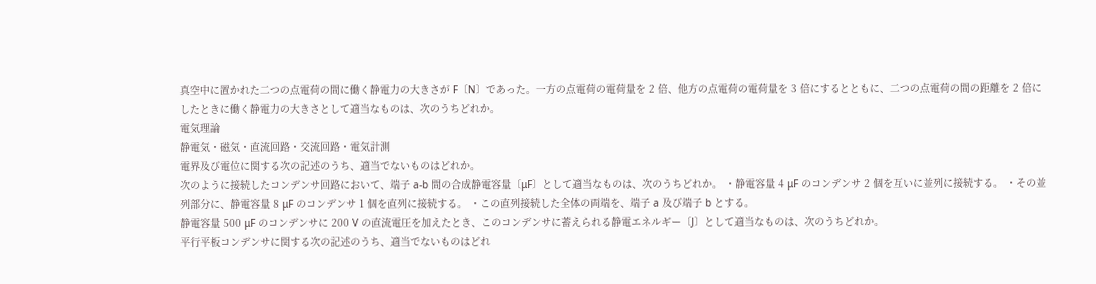真空中に置かれた二つの点電荷の間に働く静電力の大きさが F〔N〕であった。一方の点電荷の電荷量を 2 倍、他方の点電荷の電荷量を 3 倍にするとともに、二つの点電荷の間の距離を 2 倍にしたときに働く静電力の大きさとして適当なものは、次のうちどれか。
電気理論
静電気・磁気・直流回路・交流回路・電気計測
電界及び電位に関する次の記述のうち、適当でないものはどれか。
次のように接続したコンデンサ回路において、端子 a-b 間の合成静電容量〔μF〕として適当なものは、次のうちどれか。 ・静電容量 4 μF のコンデンサ 2 個を互いに並列に接続する。 ・その並列部分に、静電容量 8 μF のコンデンサ 1 個を直列に接続する。 ・この直列接続した全体の両端を、端子 a 及び端子 b とする。
静電容量 500 μF のコンデンサに 200 V の直流電圧を加えたとき、このコンデンサに蓄えられる静電エネルギー〔J〕として適当なものは、次のうちどれか。
平行平板コンデンサに関する次の記述のうち、適当でないものはどれ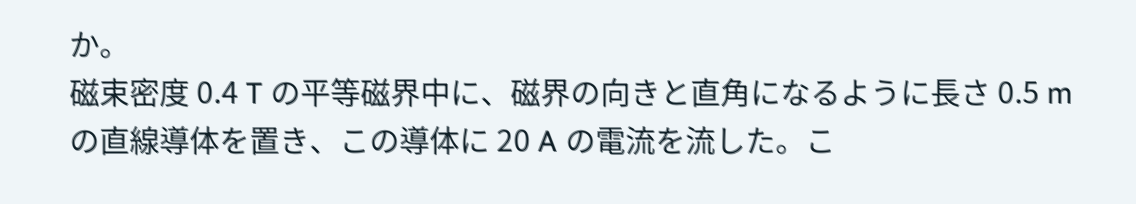か。
磁束密度 0.4 T の平等磁界中に、磁界の向きと直角になるように長さ 0.5 m の直線導体を置き、この導体に 20 A の電流を流した。こ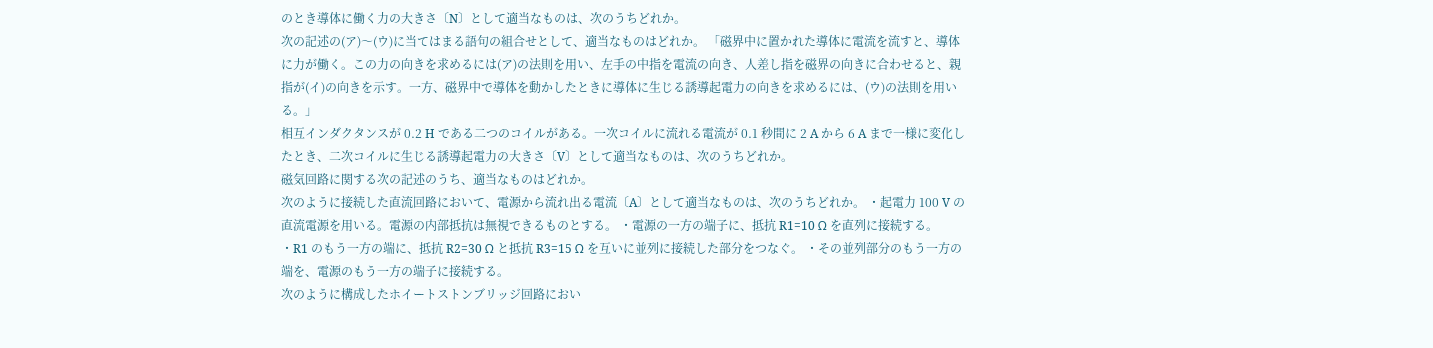のとき導体に働く力の大きさ〔N〕として適当なものは、次のうちどれか。
次の記述の(ア)〜(ウ)に当てはまる語句の組合せとして、適当なものはどれか。 「磁界中に置かれた導体に電流を流すと、導体に力が働く。この力の向きを求めるには(ア)の法則を用い、左手の中指を電流の向き、人差し指を磁界の向きに合わせると、親指が(イ)の向きを示す。一方、磁界中で導体を動かしたときに導体に生じる誘導起電力の向きを求めるには、(ウ)の法則を用いる。」
相互インダクタンスが 0.2 H である二つのコイルがある。一次コイルに流れる電流が 0.1 秒間に 2 A から 6 A まで一様に変化したとき、二次コイルに生じる誘導起電力の大きさ〔V〕として適当なものは、次のうちどれか。
磁気回路に関する次の記述のうち、適当なものはどれか。
次のように接続した直流回路において、電源から流れ出る電流〔A〕として適当なものは、次のうちどれか。 ・起電力 100 V の直流電源を用いる。電源の内部抵抗は無視できるものとする。 ・電源の一方の端子に、抵抗 R1=10 Ω を直列に接続する。 ・R1 のもう一方の端に、抵抗 R2=30 Ω と抵抗 R3=15 Ω を互いに並列に接続した部分をつなぐ。 ・その並列部分のもう一方の端を、電源のもう一方の端子に接続する。
次のように構成したホイートストンブリッジ回路におい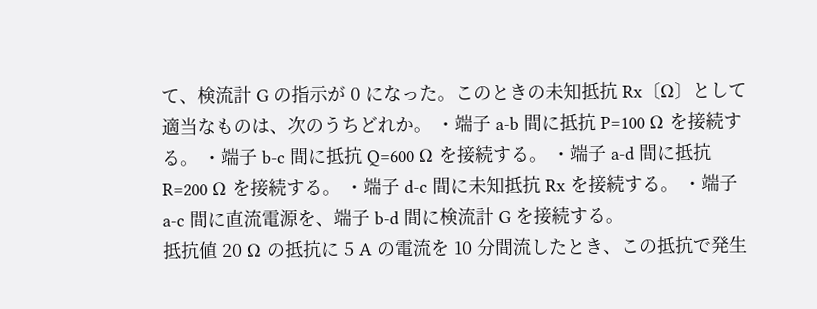て、検流計 G の指示が 0 になった。このときの未知抵抗 Rx〔Ω〕として適当なものは、次のうちどれか。 ・端子 a-b 間に抵抗 P=100 Ω を接続する。 ・端子 b-c 間に抵抗 Q=600 Ω を接続する。 ・端子 a-d 間に抵抗 R=200 Ω を接続する。 ・端子 d-c 間に未知抵抗 Rx を接続する。 ・端子 a-c 間に直流電源を、端子 b-d 間に検流計 G を接続する。
抵抗値 20 Ω の抵抗に 5 A の電流を 10 分間流したとき、この抵抗で発生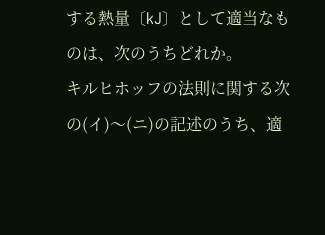する熱量〔kJ〕として適当なものは、次のうちどれか。
キルヒホッフの法則に関する次の(イ)〜(ニ)の記述のうち、適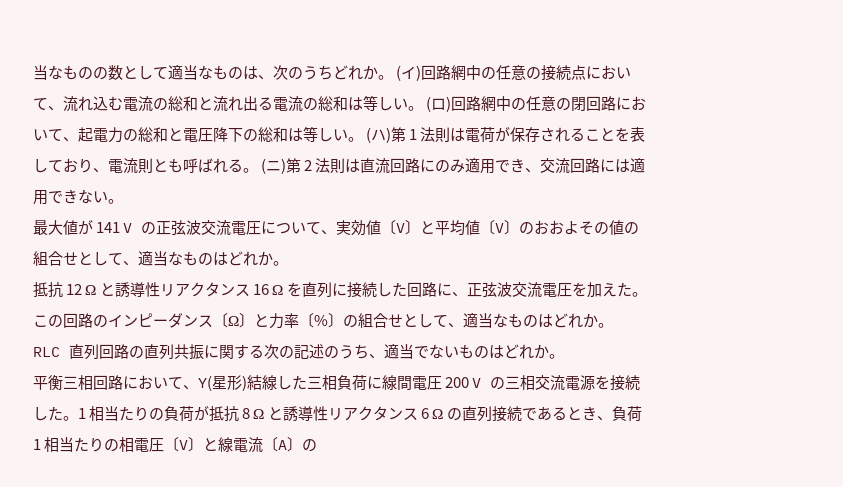当なものの数として適当なものは、次のうちどれか。 (イ)回路網中の任意の接続点において、流れ込む電流の総和と流れ出る電流の総和は等しい。 (ロ)回路網中の任意の閉回路において、起電力の総和と電圧降下の総和は等しい。 (ハ)第 1 法則は電荷が保存されることを表しており、電流則とも呼ばれる。 (ニ)第 2 法則は直流回路にのみ適用でき、交流回路には適用できない。
最大値が 141 V の正弦波交流電圧について、実効値〔V〕と平均値〔V〕のおおよその値の組合せとして、適当なものはどれか。
抵抗 12 Ω と誘導性リアクタンス 16 Ω を直列に接続した回路に、正弦波交流電圧を加えた。この回路のインピーダンス〔Ω〕と力率〔%〕の組合せとして、適当なものはどれか。
RLC 直列回路の直列共振に関する次の記述のうち、適当でないものはどれか。
平衡三相回路において、Y(星形)結線した三相負荷に線間電圧 200 V の三相交流電源を接続した。1 相当たりの負荷が抵抗 8 Ω と誘導性リアクタンス 6 Ω の直列接続であるとき、負荷 1 相当たりの相電圧〔V〕と線電流〔A〕の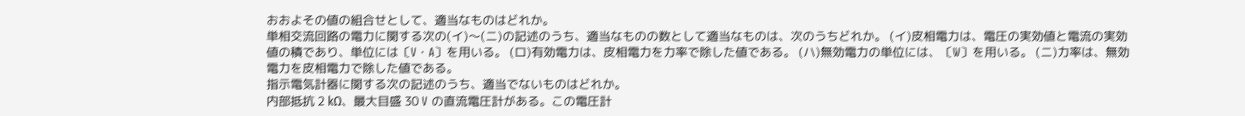おおよその値の組合せとして、適当なものはどれか。
単相交流回路の電力に関する次の(イ)〜(ニ)の記述のうち、適当なものの数として適当なものは、次のうちどれか。 (イ)皮相電力は、電圧の実効値と電流の実効値の積であり、単位には〔V・A〕を用いる。 (ロ)有効電力は、皮相電力を力率で除した値である。 (ハ)無効電力の単位には、〔W〕を用いる。 (ニ)力率は、無効電力を皮相電力で除した値である。
指示電気計器に関する次の記述のうち、適当でないものはどれか。
内部抵抗 2 kΩ、最大目盛 30 V の直流電圧計がある。この電圧計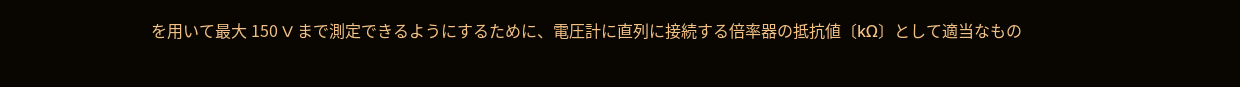を用いて最大 150 V まで測定できるようにするために、電圧計に直列に接続する倍率器の抵抗値〔kΩ〕として適当なもの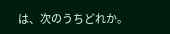は、次のうちどれか。